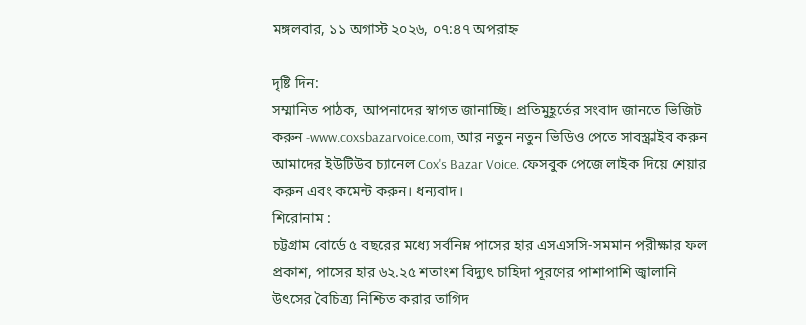মঙ্গলবার, ১১ অগাস্ট ২০২৬, ০৭:৪৭ অপরাহ্ন

দৃষ্টি দিন:
সম্মানিত পাঠক, আপনাদের স্বাগত জানাচ্ছি। প্রতিমুহূর্তের সংবাদ জানতে ভিজিট করুন -www.coxsbazarvoice.com, আর নতুন নতুন ভিডিও পেতে সাবস্ক্রাইব করুন আমাদের ইউটিউব চ্যানেল Cox's Bazar Voice. ফেসবুক পেজে লাইক দিয়ে শেয়ার করুন এবং কমেন্ট করুন। ধন্যবাদ।
শিরোনাম :
চট্টগ্রাম বোর্ডে ৫ বছরের মধ্যে সর্বনিম্ন পাসের হার এসএসসি-সমমান পরীক্ষার ফল প্রকাশ, পাসের হার ৬২.২৫ শতাংশ বিদ্যুৎ চাহিদা পূরণের পাশাপাশি জ্বালানি উৎসের বৈচিত্র্য নিশ্চিত করার তাগিদ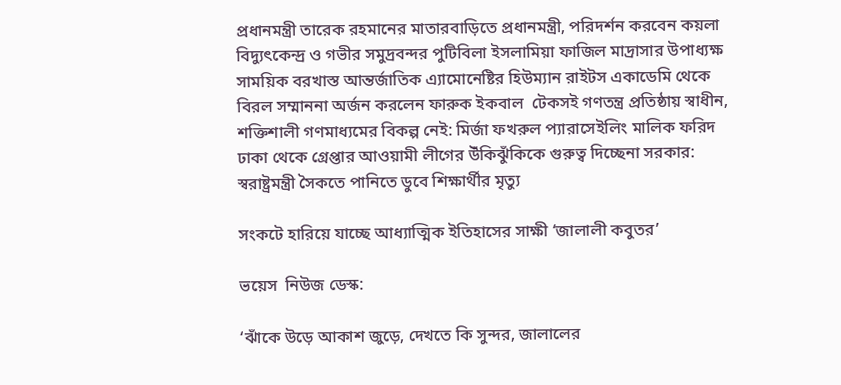প্রধানমন্ত্রী তারেক রহমানের মাতারবাড়িতে প্রধানমন্ত্রী, পরিদর্শন করবেন কয়লা বিদ্যুৎকেন্দ্র ও গভীর সমুদ্রবন্দর পুটিবিলা ইসলামিয়া ফাজিল মাদ্রাসার উপাধ্যক্ষ সাময়িক বরখাস্ত আন্তর্জাতিক এ্যামোনেষ্টির হিউম্যান রাইটস একাডেমি থেকে বিরল সম্মাননা অর্জন করলেন ফারুক ইকবাল  টেকসই গণতন্ত্র প্রতিষ্ঠায় স্বাধীন, শক্তিশালী গণমাধ্যমের বিকল্প নেই: মির্জা ফখরুল প্যারাসেইলিং মালিক ফরিদ ঢাকা থেকে গ্রেপ্তার আওয়ামী লীগের উঁকিঝুঁকিকে গুরুত্ব দিচ্ছেনা সরকার: স্বরাষ্ট্রমন্ত্রী সৈকতে পানিতে ডুবে শিক্ষার্থীর মৃত্যু

সংকটে হারিয়ে যাচ্ছে আধ্যাত্মিক ইতিহাসের সাক্ষী ‘জালালী কবুতর’

ভয়েস  নিউজ ডেস্ক:

‘ঝাঁকে উড়ে আকাশ জুড়ে, দেখতে কি সুন্দর, জালালের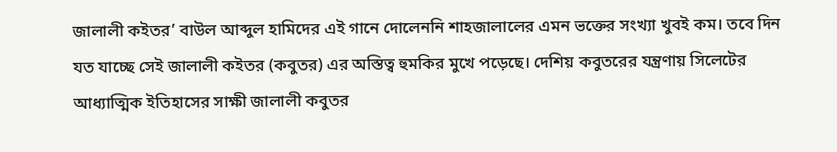জালালী কইতর’ বাউল আব্দুল হামিদের এই গানে দোলেননি শাহজালালের এমন ভক্তের সংখ্যা খুবই কম। তবে দিন যত যাচ্ছে সেই জালালী কইতর (কবুতর) এর অস্তিত্ব হুমকির মুখে পড়েছে। দেশিয় কবুতরের যন্ত্রণায় সিলেটের আধ্যাত্মিক ইতিহাসের সাক্ষী জালালী কবুতর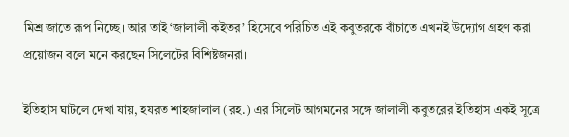মিশ্র জাতে রূপ নিচ্ছে। আর তাই ‘জালালী কইতর’ হিসেবে পরিচিত এই কবুতরকে বাঁচাতে এখনই উদ্যোগ গ্রহণ করা প্রয়োজন বলে মনে করছেন সিলেটের বিশিষ্টজনরা।

ইতিহাস ঘাটলে দেখা যায়, হযরত শাহজালাল (রহ.) এর সিলেট আগমনের সঙ্গে জালালী কবুতরের ইতিহাস একই সূত্রে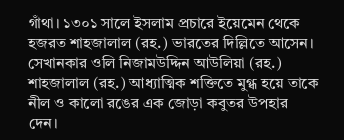গাঁথা। ১৩০১ সালে ইসলাম প্রচারে ইয়েমেন থেকে হজরত শাহজালাল (রহ.) ভারতের দিল্লিতে আসেন। সেখানকার ওলি নিজামউদ্দিন আউলিয়া (রহ.) শাহজালাল (রহ.) আধ্যাত্মিক শক্তিতে মুগ্ধ হয়ে তাকে নীল ও কালো রঙের এক জোড়া কবুতর উপহার দেন।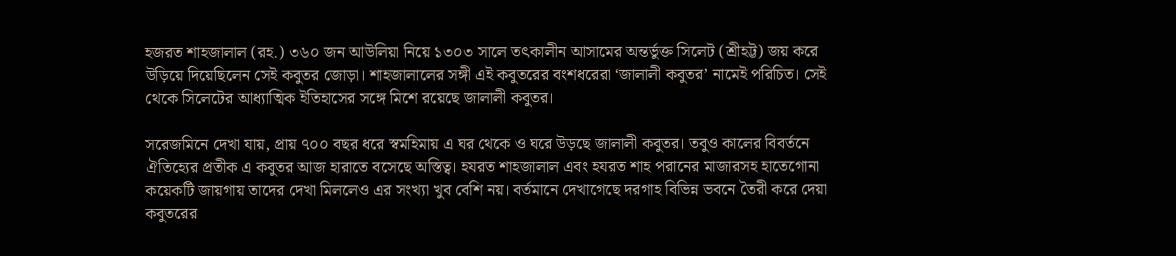হজরত শাহজালাল (রহ.) ৩৬০ জন আউলিয়া নিয়ে ১৩০৩ সালে তৎকালীন আসামের অন্তর্ভুক্ত সিলেট (শ্রীহট্ট) জয় করে উড়িয়ে দিয়েছিলেন সেই কবুতর জোড়া। শাহজালালের সঙ্গী এই কবুতরের বংশধরেরা ‘জালালী কবুতর’ নামেই পরিচিত। সেই থেকে সিলেটের আধ্যাত্মিক ইতিহাসের সঙ্গে মিশে রয়েছে জালালী কবুতর।

সরেজমিনে দেখা যায়, প্রায় ৭০০ বছর ধরে স্বমহিমায় এ ঘর থেকে ও ঘরে উড়ছে জালালী কবুতর। তবুও কালের বিবর্তনে ঐতিহ্যের প্রতীক এ কবুতর আজ হারাতে বসেছে অস্তিত্ব। হযরত শাহজালাল এবং হযরত শাহ পরানের মাজারসহ হাতেগোনা কয়েকটি জায়গায় তাদের দেখা মিললেও এর সংখ্যা খুব বেশি নয়। বর্তমানে দেখাগেছে দরগাহ বিভিন্ন ভবনে তৈরী করে দেয়া কবুতরের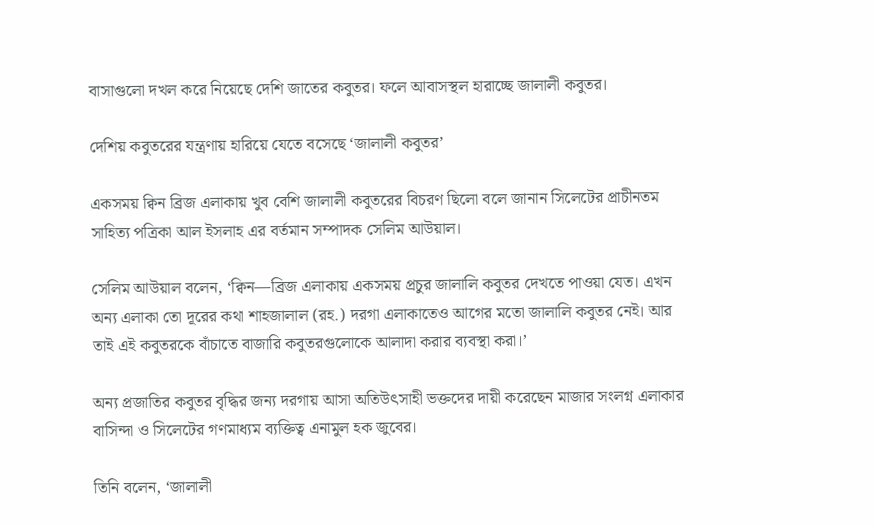বাসাগুলো দখল করে নিয়েছে দেশি জাতের কবুতর। ফলে আবাসস্থল হারাচ্ছে জালালী কবুতর।

দেশিয় কবুতরের যন্ত্রণায় হারিয়ে যেতে বসেছে ‘জালালী কবুতর’

একসময় ক্বিন ব্রিজ এলাকায় খুব বেশি জালালী কবুতরের বিচরণ ছিলো বলে জানান সিলেটের প্রাচীনতম সাহিত্য পত্রিকা আল ইসলাহ এর বর্তমান সম্পাদক সেলিম আউয়াল।

সেলিম আউয়াল বলেন, ‘ক্বিন—ব্রিজ এলাকায় একসময় প্রচুর জালালি কবুতর দেখতে পাওয়া যেত। এখন অন্য এলাকা তো দূরের কথা শাহজালাল (রহ.) দরগা এলাকাতেও আগের মতো জালালি কবুতর নেই। আর তাই এই কবুতরকে বাঁচাতে বাজারি কবুতরগুলোকে আলাদা করার ব্যবস্থা করা।’

অন্য প্রজাতির কবুতর বৃদ্ধির জন্য দরগায় আসা অতিউৎসাহী ভক্তদের দায়ী করেছেন মাজার সংলগ্ন এলাকার বাসিন্দা ও সিলেটের গণমাধ্যম ব্যক্তিত্ব এনামুল হক জুবের।

তিনি বলেন, ‘জালালী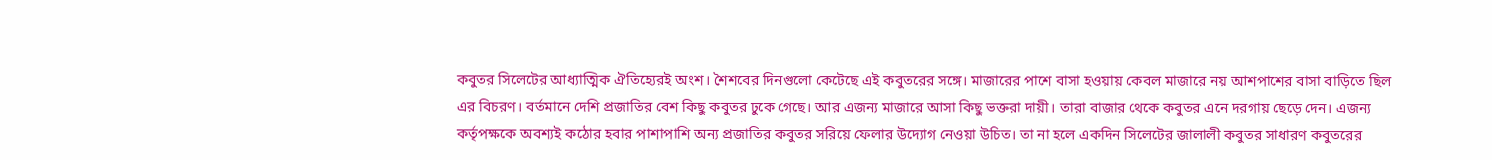কবুতর সিলেটের আধ্যাত্মিক ঐতিহ্যেরই অংশ। শৈশবের দিনগুলো কেটেছে এই কবুতরের সঙ্গে। মাজারের পাশে বাসা হওয়ায় কেবল মাজারে নয় আশপাশের বাসা বাড়িতে ছিল এর বিচরণ। বর্তমানে দেশি প্রজাতির বেশ কিছু কবুতর ঢুকে গেছে। আর এজন্য মাজারে আসা কিছু ভক্তরা দায়ী। তারা বাজার থেকে কবুতর এনে দরগায় ছেড়ে দেন। এজন্য কর্তৃপক্ষকে অবশ্যই কঠোর হবার পাশাপাশি অন্য প্রজাতির কবুতর সরিয়ে ফেলার উদ্যোগ নেওয়া উচিত। তা না হলে একদিন সিলেটের জালালী কবুতর সাধারণ কবুতরের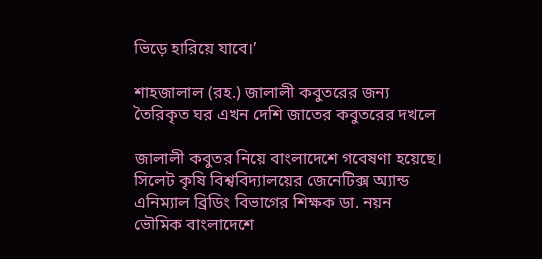ভিড়ে হারিয়ে যাবে।’

শাহজালাল (রহ.) জালালী কবুতরের জন্য তৈরিকৃত ঘর এখন দেশি জাতের কবুতরের দখলে

জালালী কবুতর নিয়ে বাংলাদেশে গবেষণা হয়েছে। সিলেট কৃষি বিশ্ববিদ্যালয়ের জেনেটিক্স অ্যান্ড এনিম্যাল ব্রিডিং বিভাগের শিক্ষক ডা. নয়ন ভৌমিক বাংলাদেশে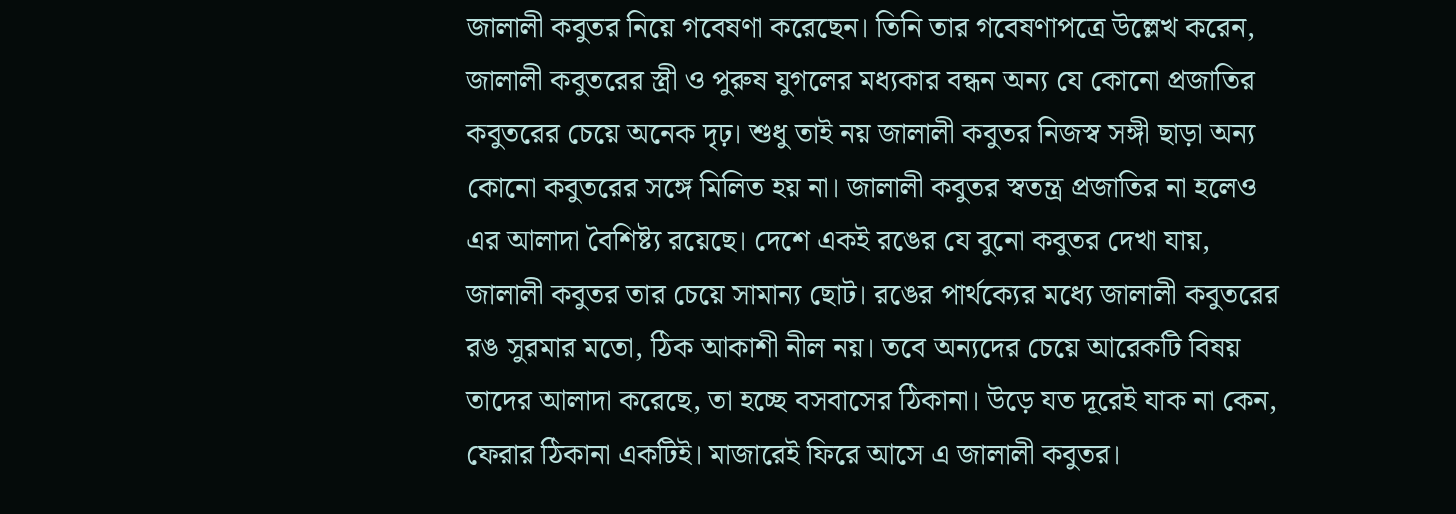জালালী কবুতর নিয়ে গবেষণা করেছেন। তিনি তার গবেষণাপত্রে উল্লেখ করেন, জালালী কবুতরের স্ত্রী ও পুরুষ যুগলের মধ্যকার বন্ধন অন্য যে কোনো প্রজাতির কবুতরের চেয়ে অনেক দৃঢ়। শুধু তাই নয় জালালী কবুতর নিজস্ব সঙ্গী ছাড়া অন্য কোনো কবুতরের সঙ্গে মিলিত হয় না। জালালী কবুতর স্বতন্ত্র প্রজাতির না হলেও এর আলাদা বৈশিষ্ট্য রয়েছে। দেশে একই রঙের যে বুনো কবুতর দেখা যায়, জালালী কবুতর তার চেয়ে সামান্য ছোট। রঙের পার্থক্যের মধ্যে জালালী কবুতরের রঙ সুরমার মতো, ঠিক আকাশী নীল নয়। তবে অন্যদের চেয়ে আরেকটি বিষয় তাদের আলাদা করেছে, তা হচ্ছে বসবাসের ঠিকানা। উড়ে যত দূরেই যাক না কেন, ফেরার ঠিকানা একটিই। মাজারেই ফিরে আসে এ জালালী কবুতর।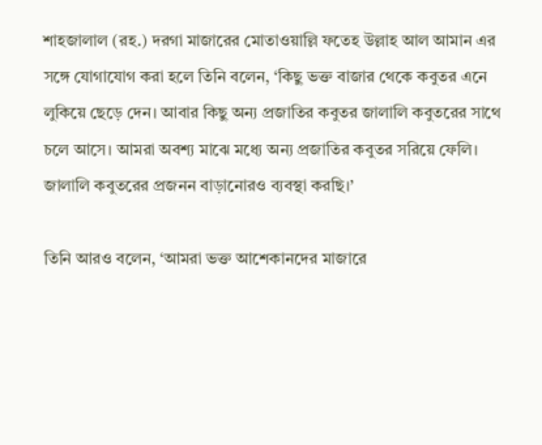শাহজালাল (রহ.) দরগা মাজারের মোতাওয়াল্লি ফতেহ উল্লাহ আল আমান এর সঙ্গে যোগাযোগ করা হলে তিনি বলেন, ‘কিছু ভক্ত বাজার থেকে কবুতর এনে লুকিয়ে ছেড়ে দেন। আবার কিছু অন্য প্রজাতির কবুতর জালালি কবুতরের সাথে চলে আসে। আমরা অবশ্য মাঝে মধ্যে অন্য প্রজাতির কবুতর সরিয়ে ফেলি। জালালি কবুতরের প্রজনন বাড়ানোরও ব্যবস্থা করছি।’

তিনি আরও বলেন, ‘আমরা ভক্ত আশেকানদের মাজারে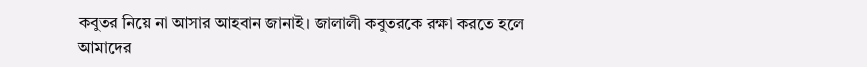কবুতর নিয়ে না আসার আহবান জানাই। জালালী কবুতরকে রক্ষা করতে হলে আমাদের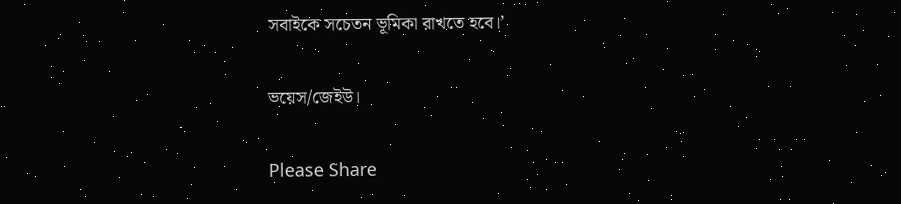সবাইকে সচেতন ভূমিকা রাখতে হবে।’

ভয়েস/জেইউ।

Please Share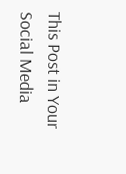This Post in Your Social Media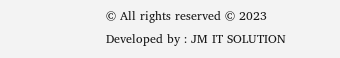© All rights reserved © 2023
Developed by : JM IT SOLUTION